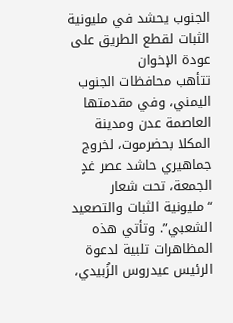الجنوب يحشد في مليونية الثبات لقطع الطريق على عودة الإخوان
تتأهب محافظات الجنوب اليمني، وفي مقدمتها العاصمة عدن ومدينة المكلا بحضرموت، لخروج جماهيري حاشد عصر غدٍ الجمعة، تحت شعار “مليونية الثبات والتصعيد الشعبي”. وتأتي هذه المظاهرات تلبية لدعوة الرئيس عيدروس الزُبيدي،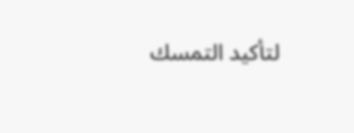لتأكيد التمسك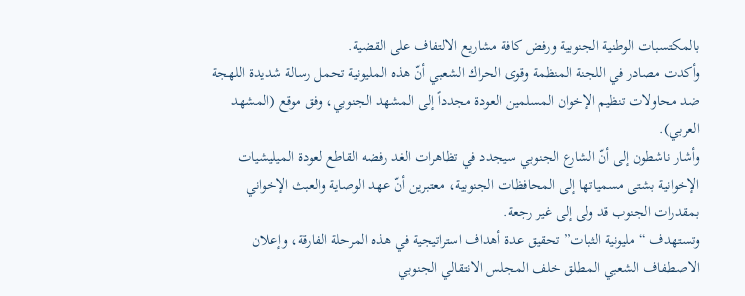بالمكتسبات الوطنية الجنوبية ورفض كافة مشاريع الالتفاف على القضية.
وأكدت مصادر في اللجنة المنظمة وقوى الحراك الشعبي أنّ هذه المليونية تحمل رسالة شديدة اللهجة ضد محاولات تنظيم الإخوان المسلمين العودة مجدداً إلى المشهد الجنوبي، وفق موقع (المشهد العربي).
وأشار ناشطون إلى أنّ الشارع الجنوبي سيجدد في تظاهرات الغد رفضه القاطع لعودة الميليشيات الإخوانية بشتى مسمياتها إلى المحافظات الجنوبية، معتبرين أنّ عهد الوصاية والعبث الإخواني بمقدرات الجنوب قد ولى إلى غير رجعة.
وتستهدف “مليونية الثبات” تحقيق عدة أهداف استراتيجية في هذه المرحلة الفارقة، وإعلان الاصطفاف الشعبي المطلق خلف المجلس الانتقالي الجنوبي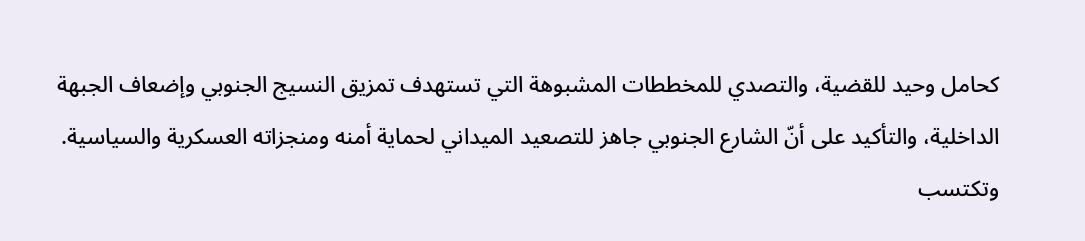كحامل وحيد للقضية، والتصدي للمخططات المشبوهة التي تستهدف تمزيق النسيج الجنوبي وإضعاف الجبهة الداخلية، والتأكيد على أنّ الشارع الجنوبي جاهز للتصعيد الميداني لحماية أمنه ومنجزاته العسكرية والسياسية.
وتكتسب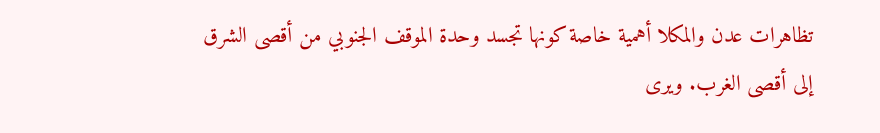تظاهرات عدن والمكلا أهمية خاصة كونها تجسد وحدة الموقف الجنوبي من أقصى الشرق إلى أقصى الغرب. ويرى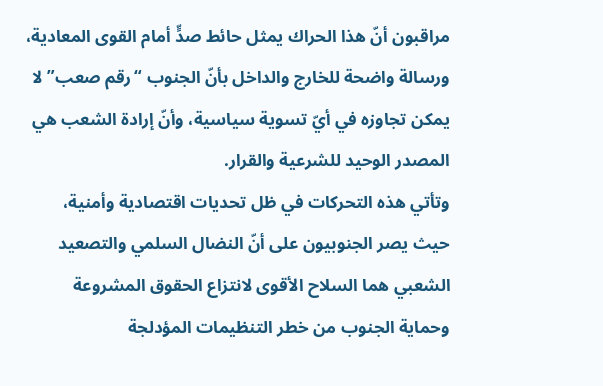مراقبون أنّ هذا الحراك يمثل حائط صدٍّ أمام القوى المعادية، ورسالة واضحة للخارج والداخل بأنّ الجنوب “رقم صعب” لا يمكن تجاوزه في أيّ تسوية سياسية، وأنّ إرادة الشعب هي المصدر الوحيد للشرعية والقرار.
وتأتي هذه التحركات في ظل تحديات اقتصادية وأمنية، حيث يصر الجنوبيون على أنّ النضال السلمي والتصعيد الشعبي هما السلاح الأقوى لانتزاع الحقوق المشروعة وحماية الجنوب من خطر التنظيمات المؤدلجة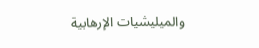والميليشيات الإرهابية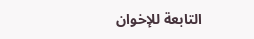التابعة للإخوان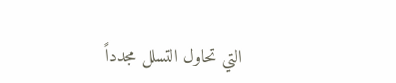التي تحاول التسلل مجدداً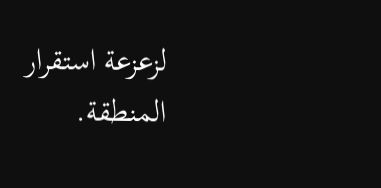لزعزعة استقرار المنطقة.